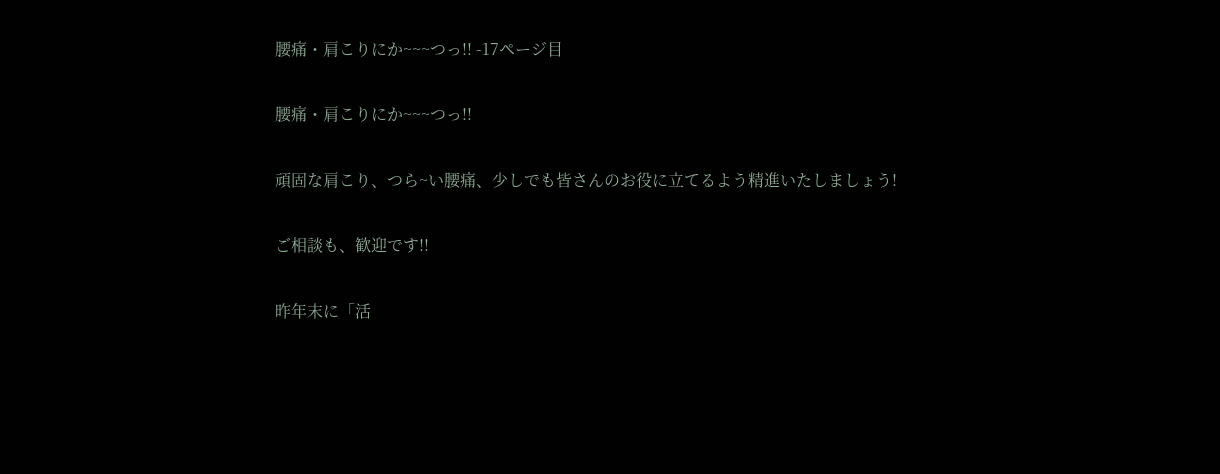腰痛・肩こりにか~~~つっ!! -17ページ目

腰痛・肩こりにか~~~つっ!!

頑固な肩こり、つら~い腰痛、少しでも皆さんのお役に立てるよう精進いたしましょう!

ご相談も、歓迎です!!

昨年末に「活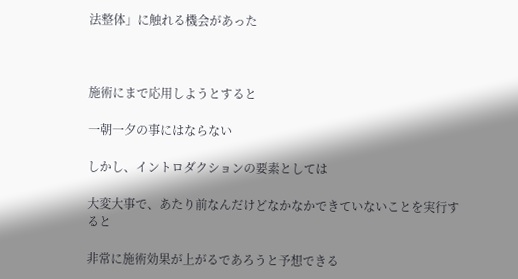法整体」に触れる機会があった



施術にまで応用しようとすると

一朝一夕の事にはならない

しかし、イントロダクションの要素としては

大変大事で、あたり前なんだけどなかなかできていないことを実行すると

非常に施術効果が上がるであろうと予想できる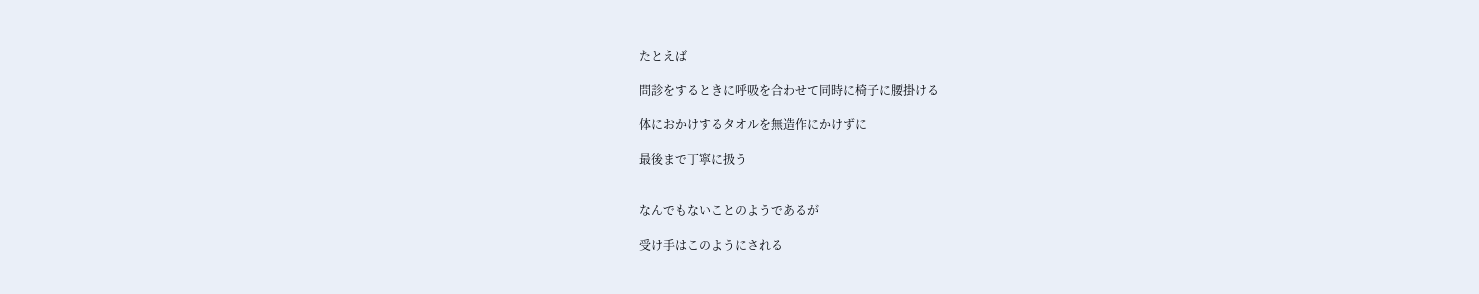たとえば

問診をするときに呼吸を合わせて同時に椅子に腰掛ける

体におかけするタオルを無造作にかけずに

最後まで丁寧に扱う


なんでもないことのようであるが

受け手はこのようにされる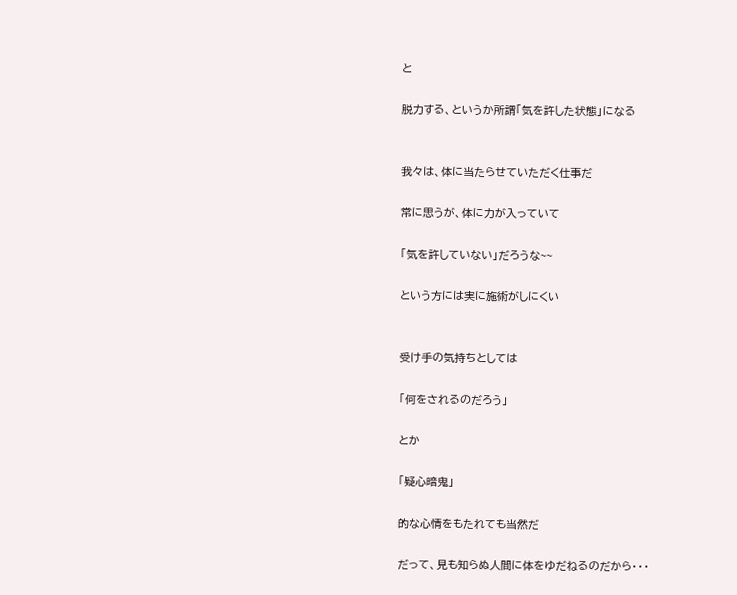と

脱力する、というか所謂「気を許した状態」になる


我々は、体に当たらせていただく仕事だ

常に思うが、体に力が入っていて

「気を許していない」だろうな~~

という方には実に施術がしにくい


受け手の気持ちとしては

「何をされるのだろう」

とか

「疑心暗鬼」

的な心情をもたれても当然だ

だって、見も知らぬ人間に体をゆだねるのだから・・・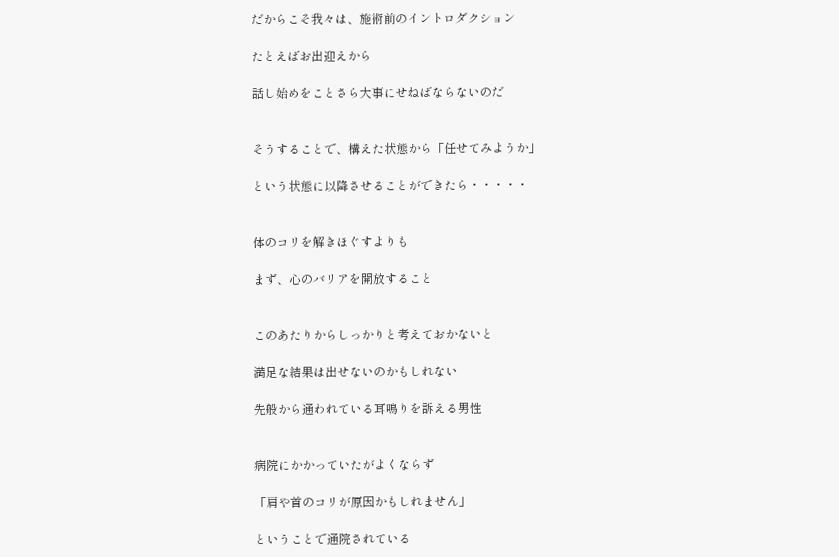だからこそ我々は、施術前のイントロダクション

たとえばお出迎えから

話し始めをことさら大事にせねばならないのだ


そうすることで、構えた状態から「任せてみようか」

という状態に以降させることができたら・・・・・


体のコリを解きほぐすよりも

まず、心のバリアを開放すること


このあたりからしっかりと考えておかないと

満足な結果は出せないのかもしれない

先般から通われている耳鳴りを訴える男性


病院にかかっていたがよくならず

「肩や首のコリが原因かもしれません」

ということで通院されている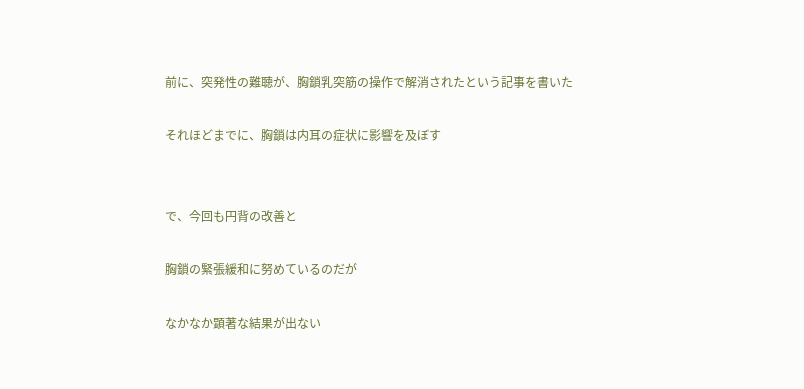前に、突発性の難聴が、胸鎖乳突筋の操作で解消されたという記事を書いた

それほどまでに、胸鎖は内耳の症状に影響を及ぼす


で、今回も円背の改善と

胸鎖の緊張緩和に努めているのだが

なかなか顕著な結果が出ない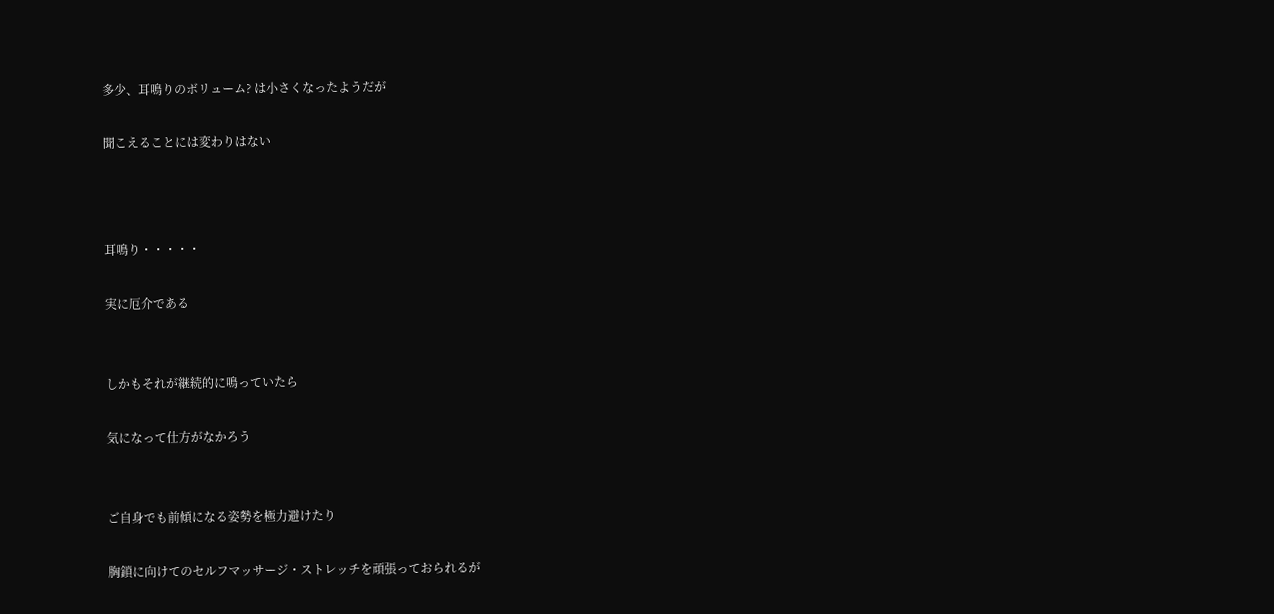多少、耳鳴りのボリューム? は小さくなったようだが

聞こえることには変わりはない



耳鳴り・・・・・

実に厄介である


しかもそれが継続的に鳴っていたら

気になって仕方がなかろう


ご自身でも前傾になる姿勢を極力避けたり

胸鎖に向けてのセルフマッサージ・ストレッチを頑張っておられるが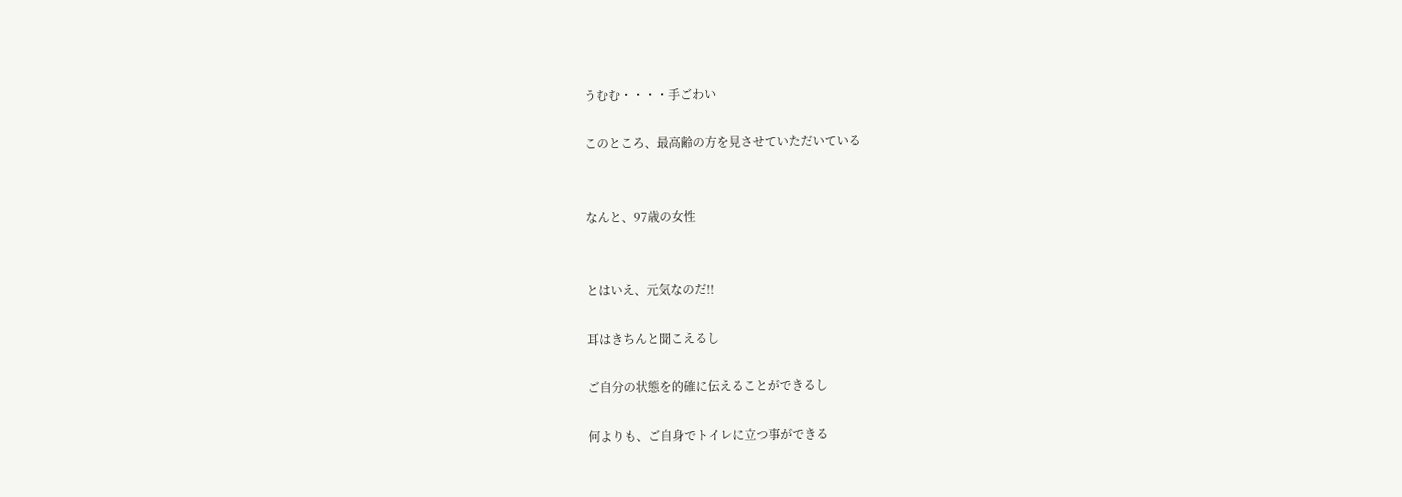うむむ・・・・手ごわい

このところ、最高齢の方を見させていただいている


なんと、97歳の女性


とはいえ、元気なのだ!!

耳はきちんと聞こえるし

ご自分の状態を的確に伝えることができるし

何よりも、ご自身でトイレに立つ事ができる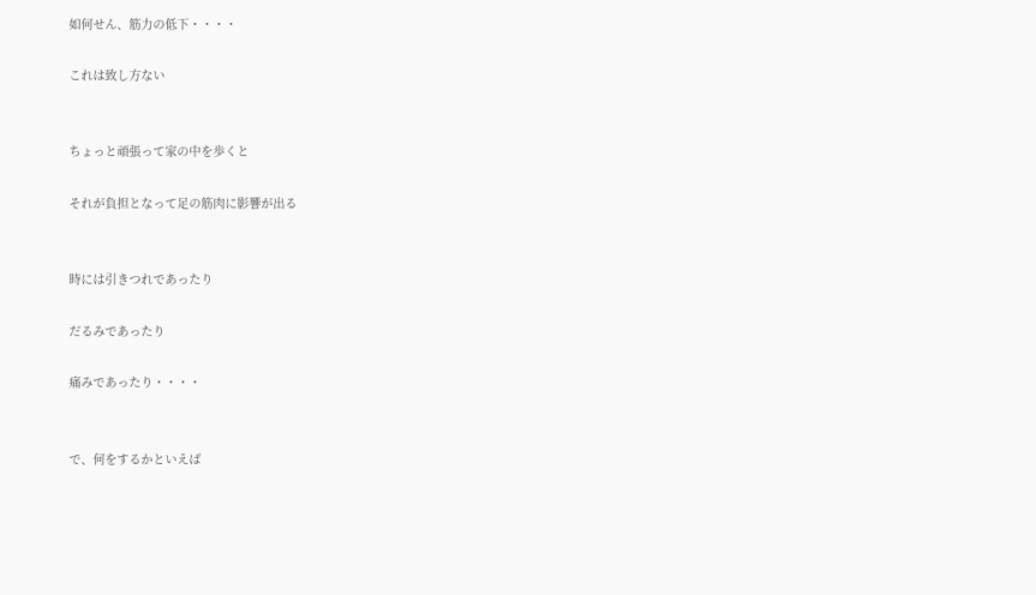如何せん、筋力の低下・・・・

これは致し方ない


ちょっと頑張って家の中を歩くと

それが負担となって足の筋肉に影響が出る


時には引きつれであったり

だるみであったり

痛みであったり・・・・


で、何をするかといえば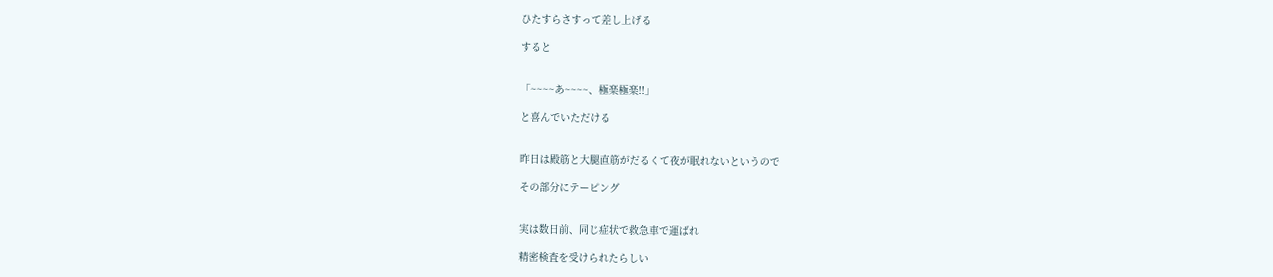ひたすらさすって差し上げる

すると


「~~~~あ~~~~、極楽極楽!!」

と喜んでいただける


昨日は殿筋と大腿直筋がだるくて夜が眠れないというので

その部分にテーピング


実は数日前、同じ症状で救急車で運ばれ

精密検査を受けられたらしい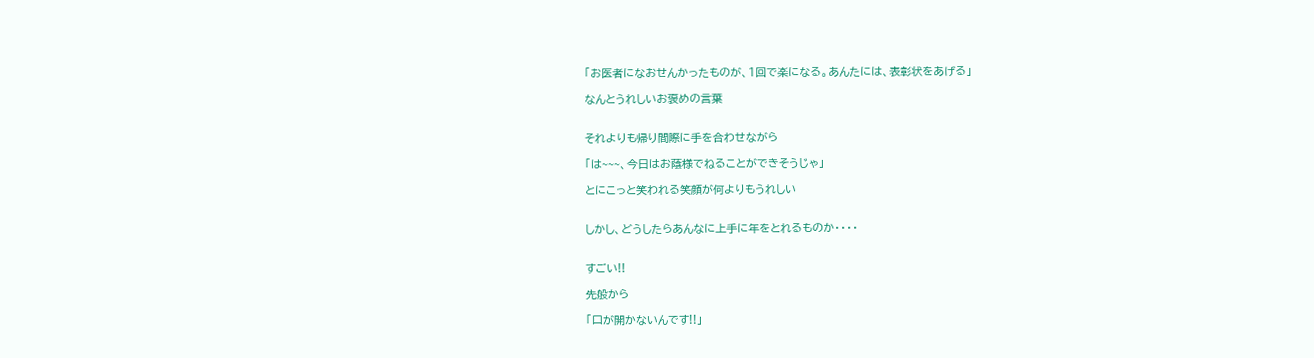「お医者になおせんかったものが、1回で楽になる。あんたには、表彰状をあげる」

なんとうれしいお褒めの言葉


それよりも帰り間際に手を合わせながら

「は~~~、今日はお蔭様でねることができそうじゃ」

とにこっと笑われる笑顔が何よりもうれしい


しかし、どうしたらあんなに上手に年をとれるものか・・・・


すごい!!

先般から

「口が開かないんです!!」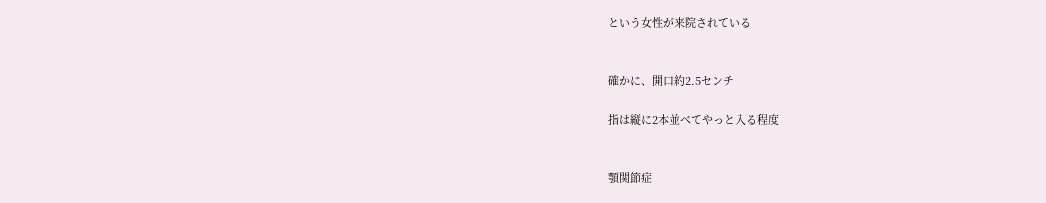という女性が来院されている


確かに、開口約2.5センチ

指は縦に2本並べてやっと入る程度


顎関節症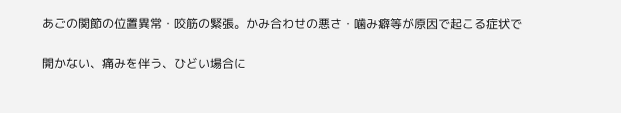あごの関節の位置異常・咬筋の緊張。かみ合わせの悪さ・噛み癖等が原因で起こる症状で

開かない、痛みを伴う、ひどい場合に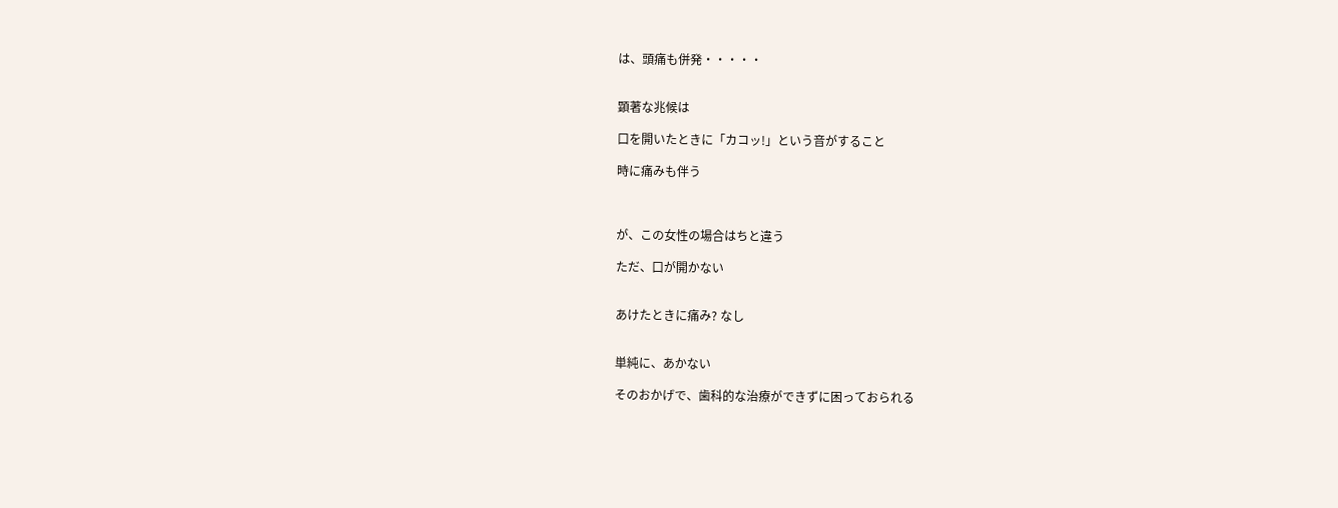は、頭痛も併発・・・・・


顕著な兆候は

口を開いたときに「カコッ!」という音がすること

時に痛みも伴う



が、この女性の場合はちと違う

ただ、口が開かない


あけたときに痛み? なし


単純に、あかない

そのおかげで、歯科的な治療ができずに困っておられる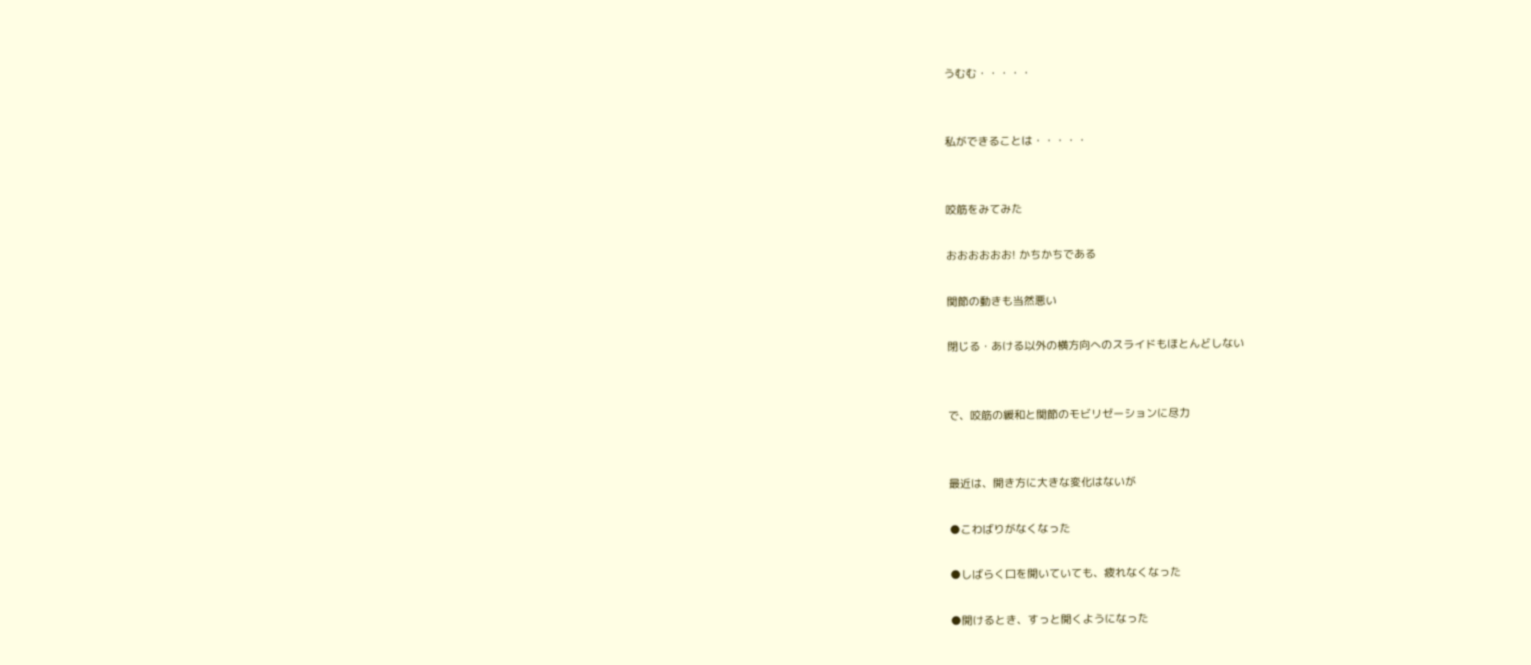うむむ・・・・・


私ができることは・・・・・


咬筋をみてみた

おおおおおお! かちかちである

関節の動きも当然悪い

閉じる・あける以外の横方向へのスライドもほとんどしない


で、咬筋の緩和と関節のモビリゼーションに尽力


最近は、開き方に大きな変化はないが

●こわばりがなくなった

●しばらく口を開いていても、疲れなくなった

●開けるとき、すっと開くようになった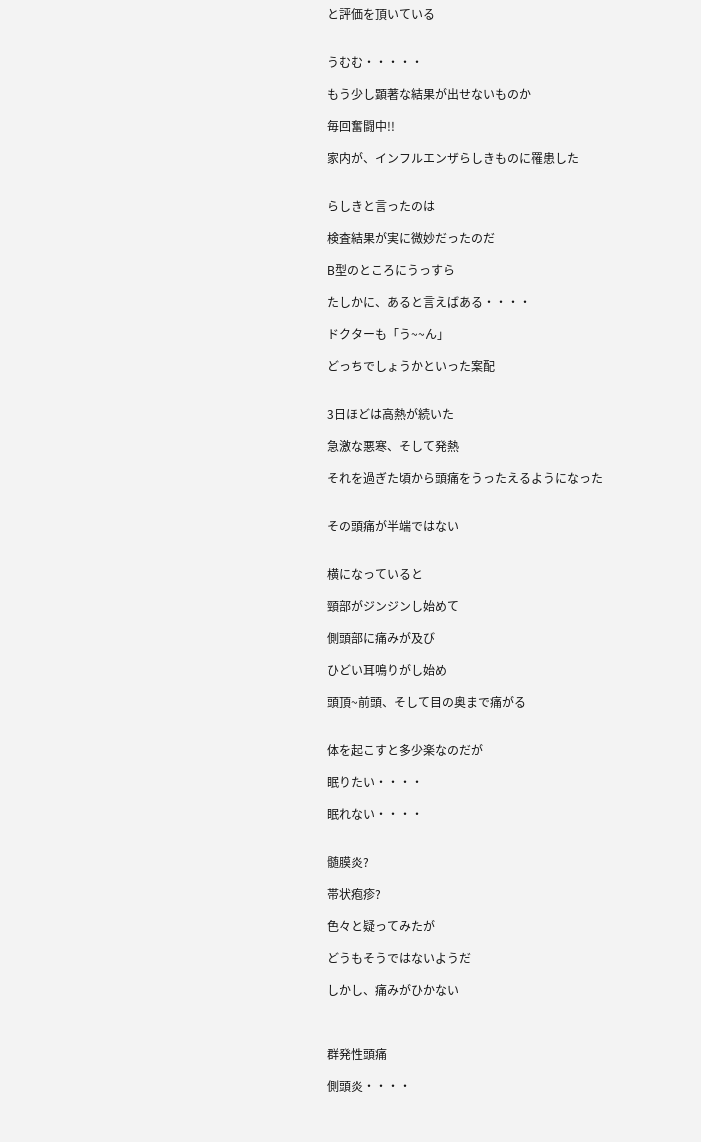と評価を頂いている


うむむ・・・・・

もう少し顕著な結果が出せないものか

毎回奮闘中!!

家内が、インフルエンザらしきものに罹患した


らしきと言ったのは

検査結果が実に微妙だったのだ

B型のところにうっすら

たしかに、あると言えばある・・・・

ドクターも「う~~ん」

どっちでしょうかといった案配


3日ほどは高熱が続いた

急激な悪寒、そして発熱

それを過ぎた頃から頭痛をうったえるようになった


その頭痛が半端ではない


横になっていると

頸部がジンジンし始めて

側頭部に痛みが及び

ひどい耳鳴りがし始め

頭頂~前頭、そして目の奥まで痛がる


体を起こすと多少楽なのだが

眠りたい・・・・

眠れない・・・・


髄膜炎?

帯状疱疹?

色々と疑ってみたが

どうもそうではないようだ

しかし、痛みがひかない



群発性頭痛

側頭炎・・・・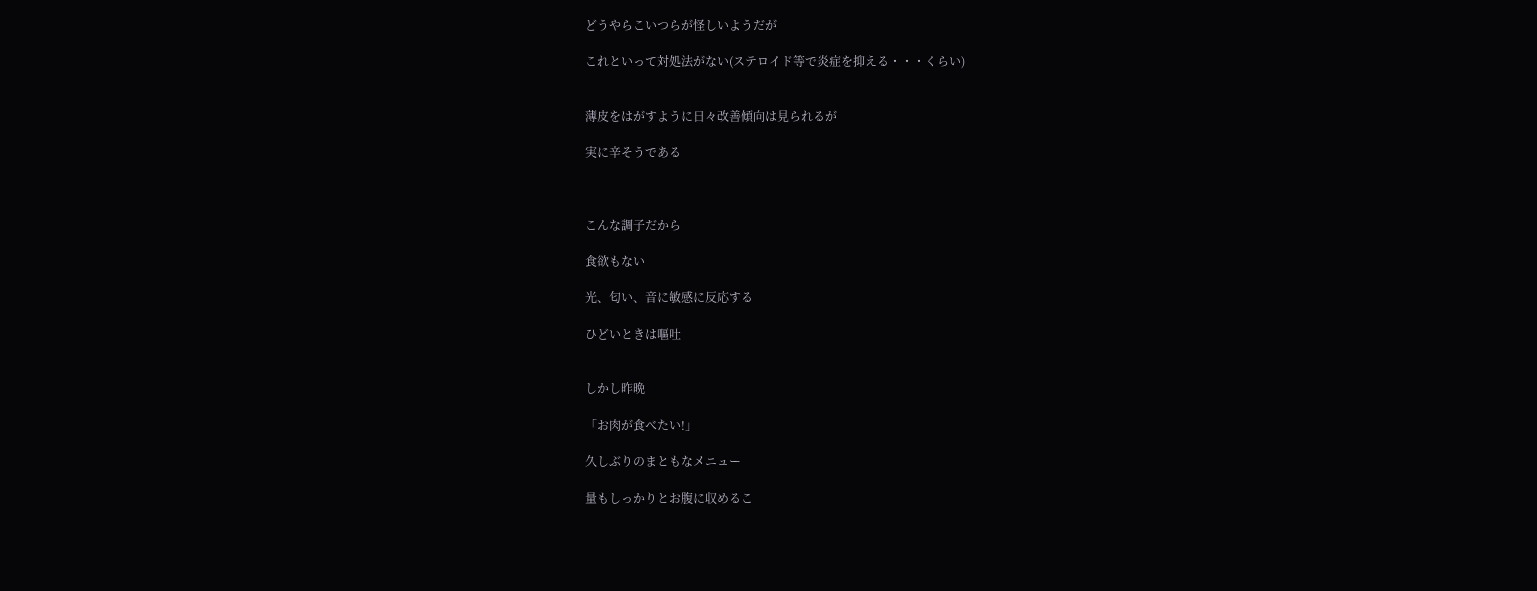どうやらこいつらが怪しいようだが

これといって対処法がない(ステロイド等で炎症を抑える・・・くらい)


薄皮をはがすように日々改善傾向は見られるが

実に辛そうである



こんな調子だから

食欲もない

光、匂い、音に敏感に反応する

ひどいときは嘔吐


しかし昨晩

「お肉が食べたい!」

久しぶりのまともなメニュー

量もしっかりとお腹に収めるこ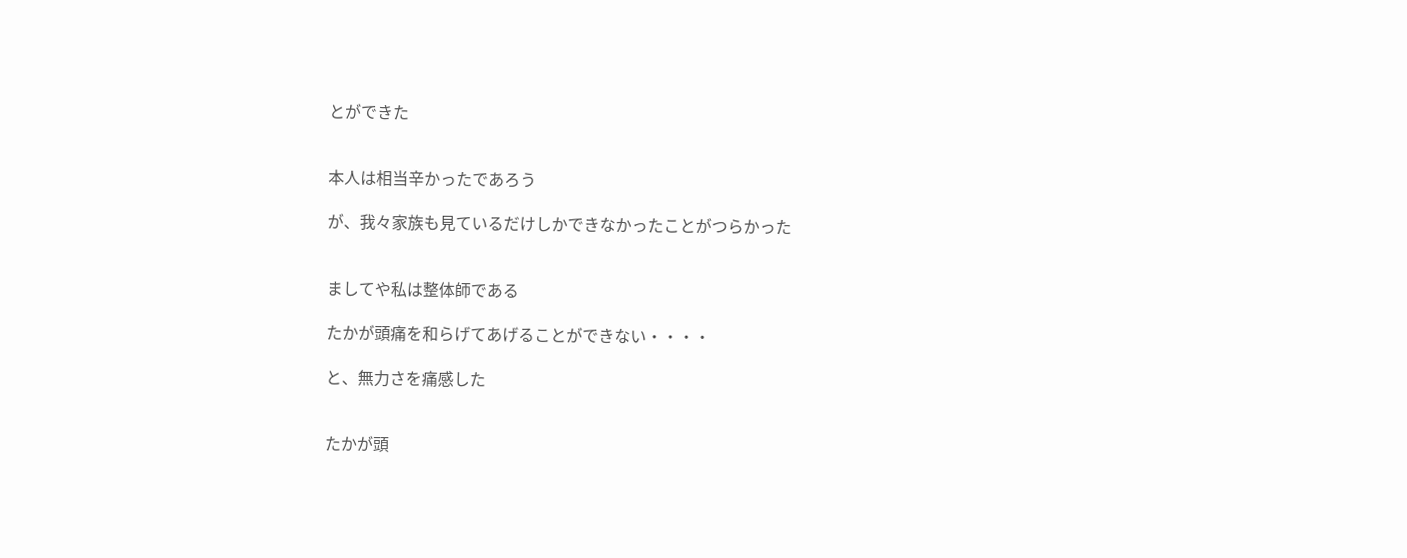とができた


本人は相当辛かったであろう

が、我々家族も見ているだけしかできなかったことがつらかった


ましてや私は整体師である

たかが頭痛を和らげてあげることができない・・・・

と、無力さを痛感した


たかが頭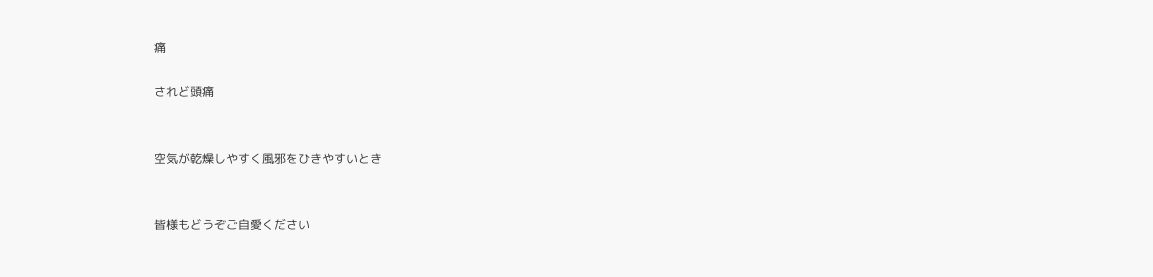痛

されど頭痛


空気が乾燥しやすく風邪をひきやすいとき


皆様もどうぞご自愛ください